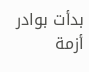بدأت بوادر أزمة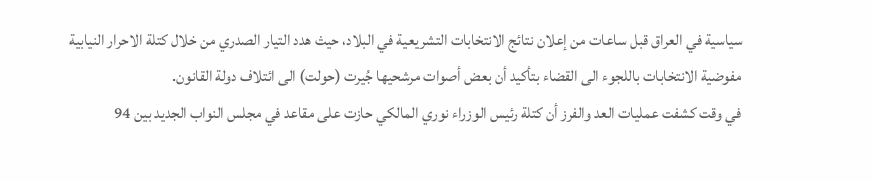سياسية في العراق قبل ساعات من إعلان نتائج الانتخابات التشريعية في البلاد، حيث هدد التيار الصدري من خلال كتلة الاحرار النيابية مفوضية الانتخابات باللجوء الى القضاء بتأكيد أن بعض أصوات مرشحيها جُيرت (حولت) الى ائتلاف دولة القانون.
في وقت كشفت عمليات العد والفرز أن كتلة رئيس الوزراء نوري المالكي حازت على مقاعد في مجلس النواب الجديد بين 94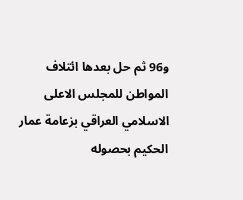و96 ثم حل بعدها ائتلاف المواطن للمجلس الاعلى الاسلامي العراقي بزعامة عمار الحكيم بحصوله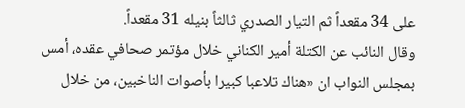على 34 مقعداً ثم التيار الصدري ثالثاً بنيله 31 مقعداً.
وقال النائب عن الكتلة أمير الكناني خلال مؤتمر صحافي عقده، أمس بمجلس النواب ان «هناك تلاعبا كبيرا بأصوات الناخبين، من خلال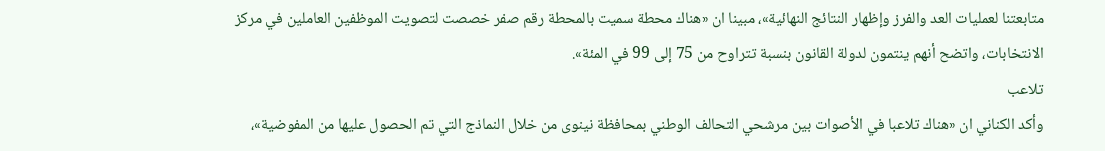متابعتنا لعمليات العد والفرز وإظهار النتائج النهائية»، مبينا ان «هناك محطة سميت بالمحطة رقم صفر خصصت لتصويت الموظفين العاملين في مركز الانتخابات، واتضح أنهم ينتمون لدولة القانون بنسبة تتراوح من 75 إلى 99 في المئة».
تلاعب
وأكد الكناني ان «هناك تلاعبا في الأصوات بين مرشحي التحالف الوطني بمحافظة نينوى من خلال النماذج التي تم الحصول عليها من المفوضية»،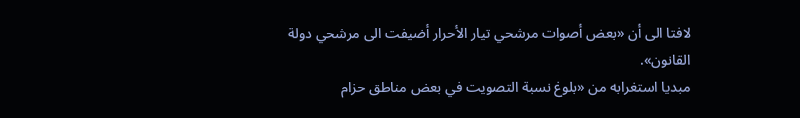لافتا الى أن «بعض أصوات مرشحي تيار الأحرار أضيفت الى مرشحي دولة القانون».
مبديا استغرابه من «بلوغ نسبة التصويت في بعض مناطق حزام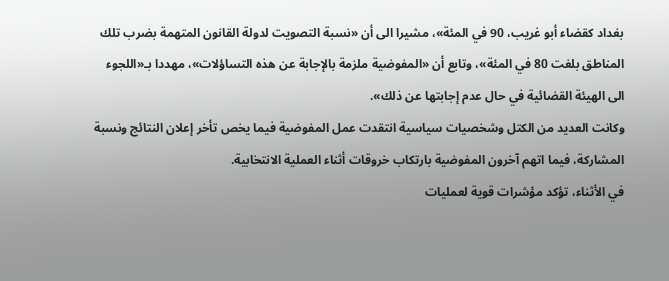بغداد كقضاء أبو غريب، 90 في المئة»، مشيرا الى أن «نسبة التصويت لدولة القانون المتهمة بضرب تلك المناطق بلغت 80 في المئة»، وتابع أن «المفوضية ملزمة بالإجابة عن هذه التساؤلات»، مهددا بـ«اللجوء الى الهيئة القضائية في حال عدم إجابتها عن ذلك».
وكانت العديد من الكتل وشخصيات سياسية انتقدت عمل المفوضية فيما يخص تأخر إعلان النتائج ونسبة المشاركة، فيما اتهم آخرون المفوضية بارتكاب خروقات أثناء العملية الانتخابية.
في الأثناء، تؤكد مؤشرات قوية لعمليات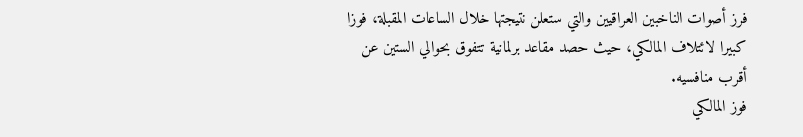فرز أصوات الناخبين العراقيين والتي ستعلن نتيجتها خلال الساعات المقبلة، فوزا كبيرا لائتلاف المالكي، حيث حصد مقاعد برلمانية تتفوق بحوالي الستين عن أقرب منافسيه.
فوز المالكي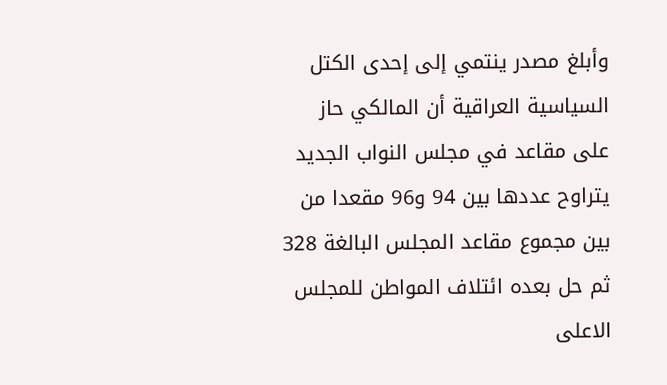وأبلغ مصدر ينتمي إلى إحدى الكتل السياسية العراقية أن المالكي حاز على مقاعد في مجلس النواب الجديد يتراوح عددها بين 94 و96 مقعدا من بين مجموع مقاعد المجلس البالغة 328 ثم حل بعده ائتلاف المواطن للمجلس الاعلى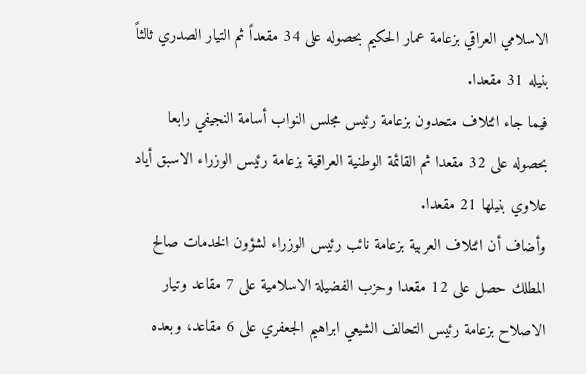الاسلامي العراقي بزعامة عمار الحكيم بحصوله على 34 مقعداً ثم التيار الصدري ثالثاً بنيله 31 مقعدا.
فيما جاء ائتلاف متحدون بزعامة رئيس مجلس النواب أسامة النجيفي رابعا بحصوله على 32 مقعدا ثم القائمة الوطنية العراقية بزعامة رئيس الوزراء الاسبق أياد علاوي بنيلها 21 مقعدا.
وأضاف أن ائتلاف العربية بزعامة نائب رئيس الوزراء لشؤون الخدمات صالح المطلك حصل على 12 مقعدا وحزب الفضيلة الاسلامية على 7 مقاعد وتيار الاصلاح بزعامة رئيس التحالف الشيعي ابراهيم الجعفري على 6 مقاعد، وبعده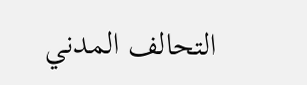التحالف المدني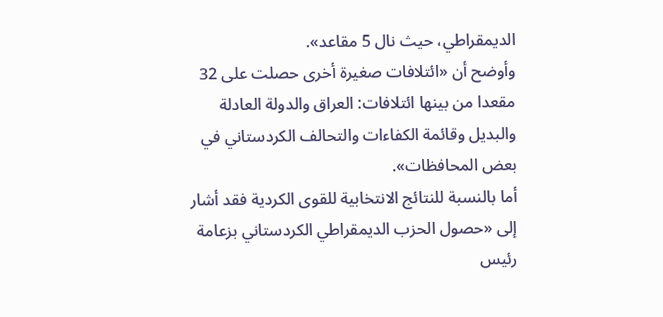الديمقراطي، حيث نال 5 مقاعد».
وأوضح أن «ائتلافات صغيرة أخرى حصلت على 32 مقعدا من بينها ائتلافات: العراق والدولة العادلة والبديل وقائمة الكفاءات والتحالف الكردستاني في بعض المحافظات».
أما بالنسبة للنتائج الانتخابية للقوى الكردية فقد أشار إلى «حصول الحزب الديمقراطي الكردستاني بزعامة رئيس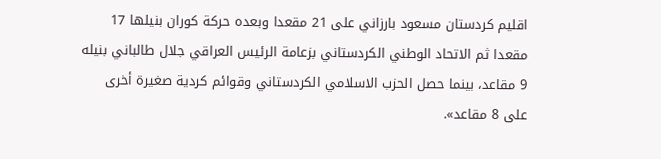اقليم كردستان مسعود بارزاني على 21 مقعدا وبعده حركة كوران بنيلها 17 مقعدا ثم الاتحاد الوطني الكردستاني بزعامة الرئيس العراقي جلال طالباني بنيله 9 مقاعد، بينما حصل الحزب الاسلامي الكردستاني وقوائم كردية صغيرة أخرى على 8 مقاعد».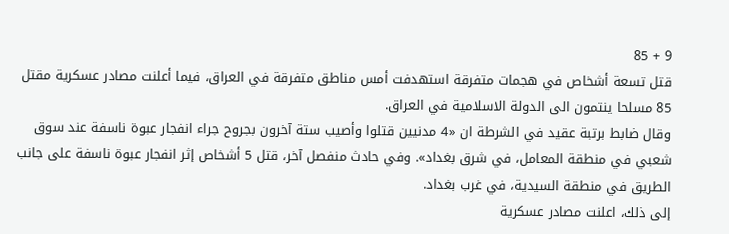9 + 85
قتل تسعة أشخاص في هجمات متفرقة استهدفت أمس مناطق متفرقة في العراق، فيما أعلنت مصادر عسكرية مقتل 85 مسلحا ينتمون الى الدولة الاسلامية في العراق.
وقال ضابط برتبة عقيد في الشرطة ان «4 مدنيين قتلوا وأصيب ستة آخرون بجروح جراء انفجار عبوة ناسفة عند سوق شعبي في منطقة المعامل، في شرق بغداد». وفي حادث منفصل آخر، قتل 5 أشخاص إثر انفجار عبوة ناسفة على جانب الطريق في منطقة السيدية، في غرب بغداد.
إلى ذلك، اعلنت مصادر عسكرية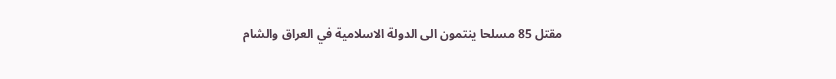مقتل 85 مسلحا ينتمون الى الدولة الاسلامية في العراق والشام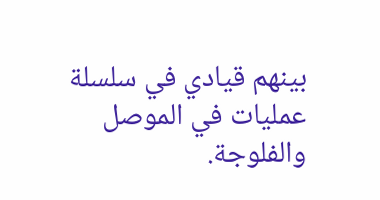بينهم قيادي في سلسلة عمليات في الموصل والفلوجة.